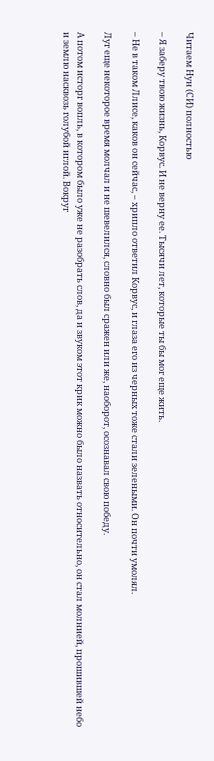Читаем Нун (СИ) полностью

– Я заберу твою жизнь, Корвус. И не верну ее. Тысячи лет, которые ты бы мог еще жить.

– Не в таком Ллисе, каков он сейчас, – хрипло ответил Корвус, и глаза его из черных тоже стали зелеными. Он почти умолял.

Луг еще некоторое время молчал и не шевелился, словно был сражен или же, наоборот, осознавал свою победу.

А потом исторг вопль, в котором было уже не разобрать слов, да и звуком этот крик можно было назвать относительно, он стал молнией, прошившей небо и землю насквозь голубой иглой. Вокруг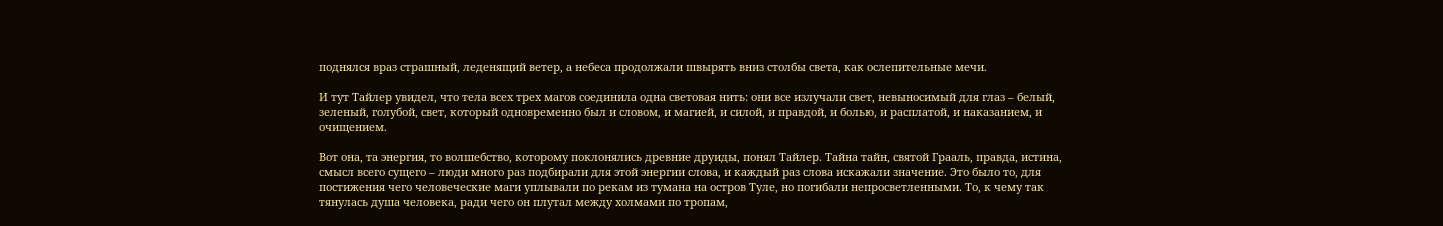поднялся враз страшный, леденящий ветер, а небеса продолжали швырять вниз столбы света, как ослепительные мечи.

И тут Тайлер увидел, что тела всех трех магов соединила одна световая нить: они все излучали свет, невыносимый для глаз – белый, зеленый, голубой, свет, который одновременно был и словом, и магией, и силой, и правдой, и болью, и расплатой, и наказанием, и очищением.

Вот она, та энергия, то волшебство, которому поклонялись древние друиды, понял Тайлер. Тайна тайн, святой Грааль, правда, истина, смысл всего сущего – люди много раз подбирали для этой энергии слова, и каждый раз слова искажали значение. Это было то, для постижения чего человеческие маги уплывали по рекам из тумана на остров Туле, но погибали непросветленными. То, к чему так тянулась душа человека, ради чего он плутал между холмами по тропам,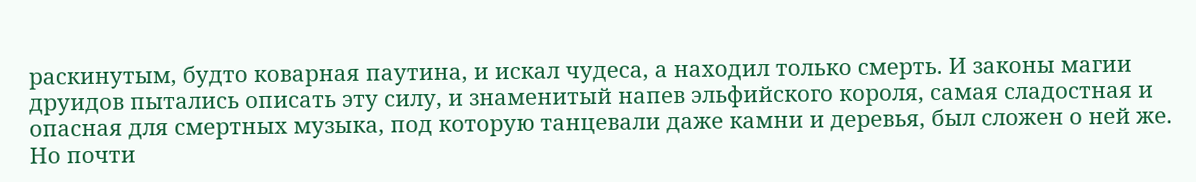раскинутым, будто коварная паутина, и искал чудеса, а находил только смерть. И законы магии друидов пытались описать эту силу, и знаменитый напев эльфийского короля, самая сладостная и опасная для смертных музыка, под которую танцевали даже камни и деревья, был сложен о ней же. Но почти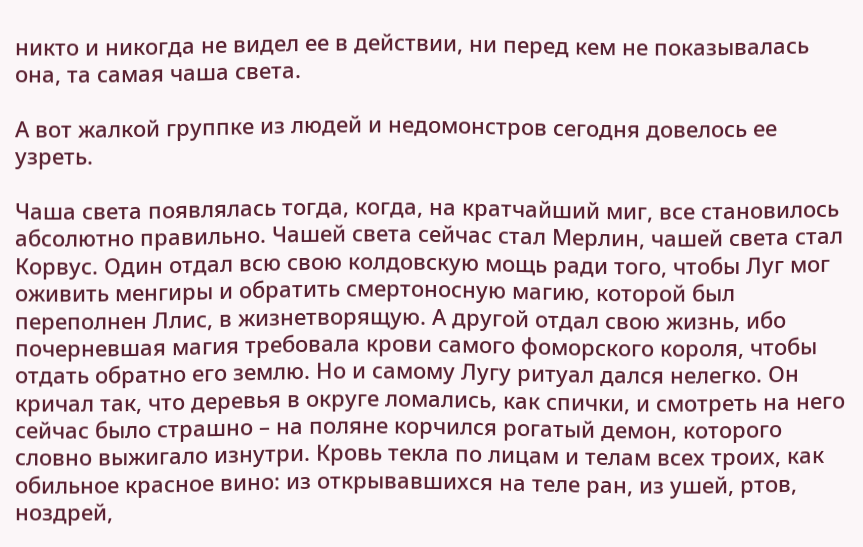никто и никогда не видел ее в действии, ни перед кем не показывалась она, та самая чаша света.

А вот жалкой группке из людей и недомонстров сегодня довелось ее узреть.

Чаша света появлялась тогда, когда, на кратчайший миг, все становилось абсолютно правильно. Чашей света сейчас стал Мерлин, чашей света стал Корвус. Один отдал всю свою колдовскую мощь ради того, чтобы Луг мог оживить менгиры и обратить смертоносную магию, которой был переполнен Ллис, в жизнетворящую. А другой отдал свою жизнь, ибо почерневшая магия требовала крови самого фоморского короля, чтобы отдать обратно его землю. Но и самому Лугу ритуал дался нелегко. Он кричал так, что деревья в округе ломались, как спички, и смотреть на него сейчас было страшно – на поляне корчился рогатый демон, которого словно выжигало изнутри. Кровь текла по лицам и телам всех троих, как обильное красное вино: из открывавшихся на теле ран, из ушей, ртов, ноздрей,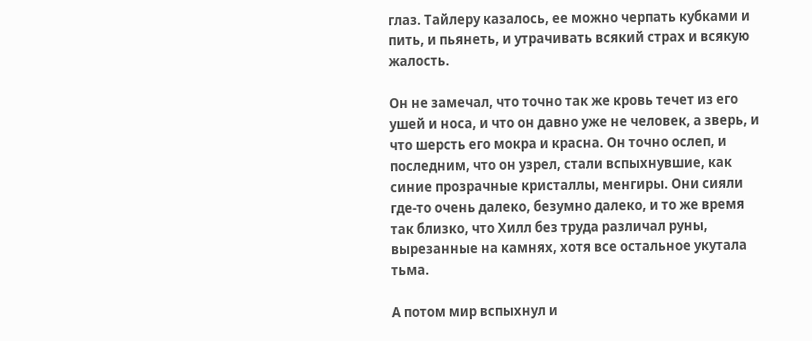глаз. Тайлеру казалось, ее можно черпать кубками и пить, и пьянеть, и утрачивать всякий страх и всякую жалость.

Он не замечал, что точно так же кровь течет из его ушей и носа, и что он давно уже не человек, а зверь, и что шерсть его мокра и красна. Он точно ослеп, и последним, что он узрел, стали вспыхнувшие, как синие прозрачные кристаллы, менгиры. Они сияли где-то очень далеко, безумно далеко, и то же время так близко, что Хилл без труда различал руны, вырезанные на камнях, хотя все остальное укутала тьма.

А потом мир вспыхнул и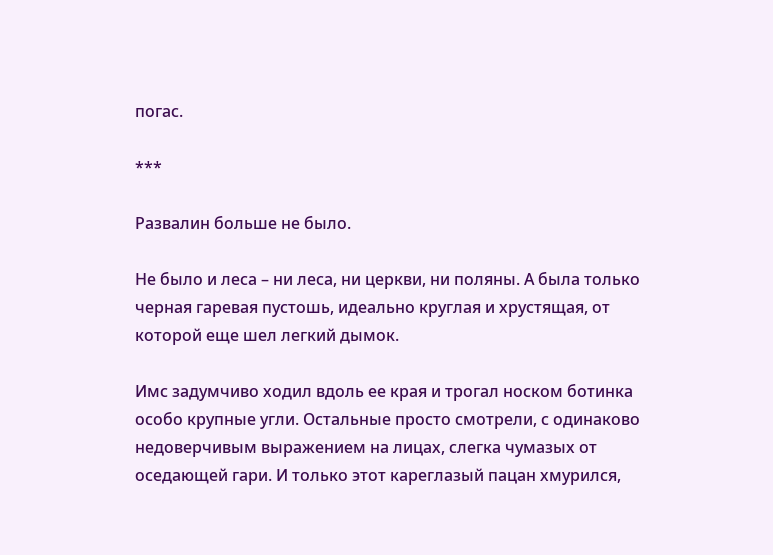погас.

***

Развалин больше не было.

Не было и леса – ни леса, ни церкви, ни поляны. А была только черная гаревая пустошь, идеально круглая и хрустящая, от которой еще шел легкий дымок.

Имс задумчиво ходил вдоль ее края и трогал носком ботинка особо крупные угли. Остальные просто смотрели, с одинаково недоверчивым выражением на лицах, слегка чумазых от оседающей гари. И только этот кареглазый пацан хмурился,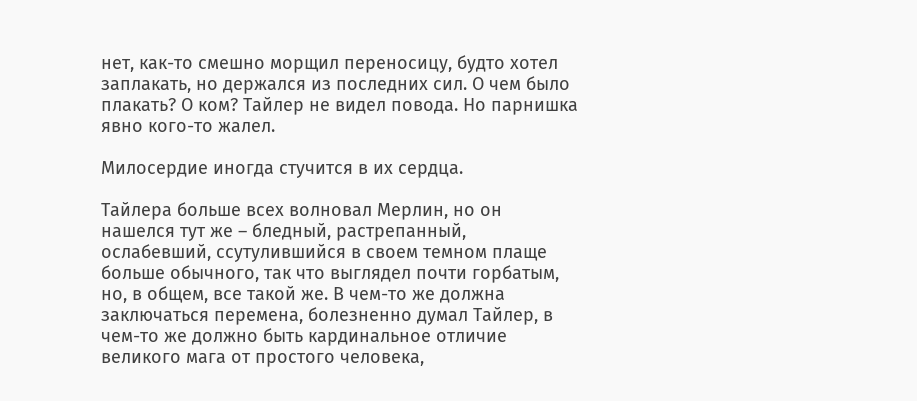нет, как-то смешно морщил переносицу, будто хотел заплакать, но держался из последних сил. О чем было плакать? О ком? Тайлер не видел повода. Но парнишка явно кого-то жалел.

Милосердие иногда стучится в их сердца.

Тайлера больше всех волновал Мерлин, но он нашелся тут же – бледный, растрепанный, ослабевший, ссутулившийся в своем темном плаще больше обычного, так что выглядел почти горбатым, но, в общем, все такой же. В чем-то же должна заключаться перемена, болезненно думал Тайлер, в чем-то же должно быть кардинальное отличие великого мага от простого человека,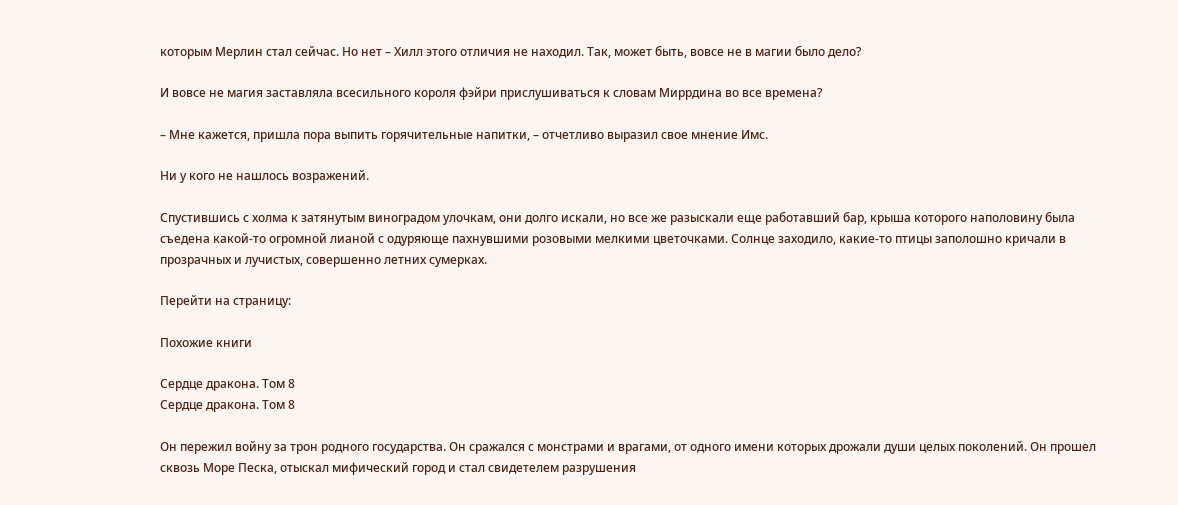которым Мерлин стал сейчас. Но нет – Хилл этого отличия не находил. Так, может быть, вовсе не в магии было дело?

И вовсе не магия заставляла всесильного короля фэйри прислушиваться к словам Миррдина во все времена?

– Мне кажется, пришла пора выпить горячительные напитки, – отчетливо выразил свое мнение Имс.

Ни у кого не нашлось возражений.

Спустившись с холма к затянутым виноградом улочкам, они долго искали, но все же разыскали еще работавший бар, крыша которого наполовину была съедена какой-то огромной лианой с одуряюще пахнувшими розовыми мелкими цветочками. Солнце заходило, какие-то птицы заполошно кричали в прозрачных и лучистых, совершенно летних сумерках.

Перейти на страницу:

Похожие книги

Сердце дракона. Том 8
Сердце дракона. Том 8

Он пережил войну за трон родного государства. Он сражался с монстрами и врагами, от одного имени которых дрожали души целых поколений. Он прошел сквозь Море Песка, отыскал мифический город и стал свидетелем разрушения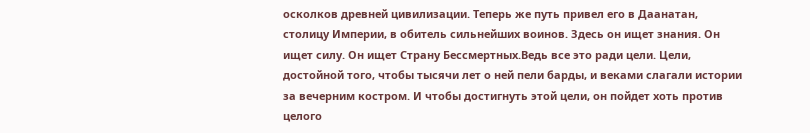осколков древней цивилизации. Теперь же путь привел его в Даанатан, столицу Империи, в обитель сильнейших воинов. Здесь он ищет знания. Он ищет силу. Он ищет Страну Бессмертных.Ведь все это ради цели. Цели, достойной того, чтобы тысячи лет о ней пели барды, и веками слагали истории за вечерним костром. И чтобы достигнуть этой цели, он пойдет хоть против целого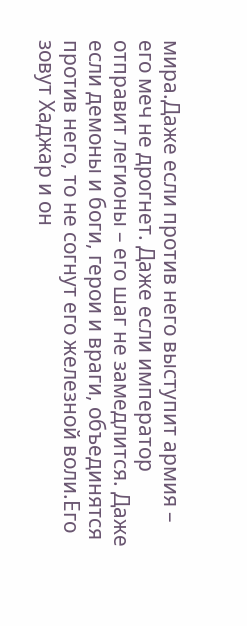мира.Даже если против него выступит армия – его меч не дрогнет. Даже если император отправит легионы – его шаг не замедлится. Даже если демоны и боги, герои и враги, объединятся против него, то не согнут его железной воли.Его зовут Хаджар и он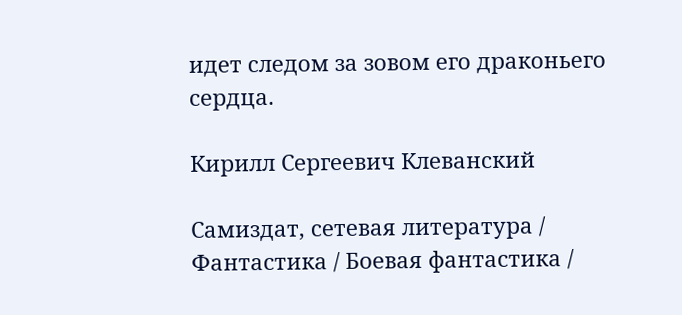идет следом за зовом его драконьего сердца.

Кирилл Сергеевич Клеванский

Самиздат, сетевая литература / Фантастика / Боевая фантастика /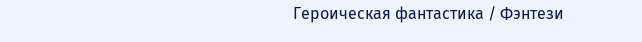Героическая фантастика / Фэнтези